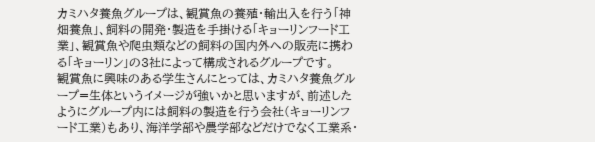カミハタ養魚グループは、観賞魚の養殖・輸出入を行う「神畑養魚」、飼料の開発・製造を手掛ける「キョーリンフード工業」、観賞魚や爬虫類などの飼料の国内外への販売に携わる「キョーリン」の3社によって構成されるグループです。
観賞魚に興味のある学生さんにとっては、カミハタ養魚グループ=生体というイメージが強いかと思いますが、前述したようにグループ内には飼料の製造を行う会社(キョーリンフード工業)もあり、海洋学部や農学部などだけでなく工業系・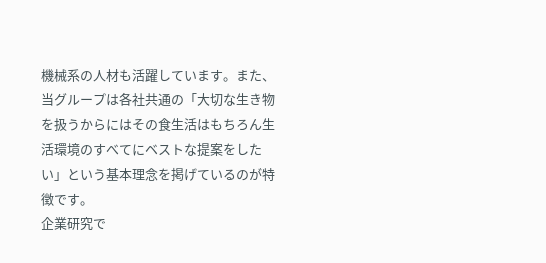機械系の人材も活躍しています。また、当グループは各社共通の「大切な生き物を扱うからにはその食生活はもちろん生活環境のすべてにベストな提案をしたい」という基本理念を掲げているのが特徴です。
企業研究で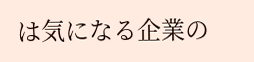は気になる企業の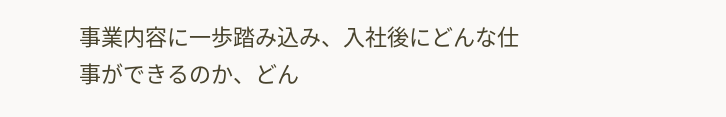事業内容に一歩踏み込み、入社後にどんな仕事ができるのか、どん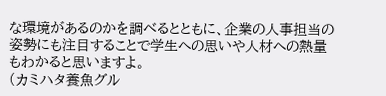な環境があるのかを調べるとともに、企業の人事担当の姿勢にも注目することで学生への思いや人材への熱量もわかると思いますよ。
(カミハタ養魚グル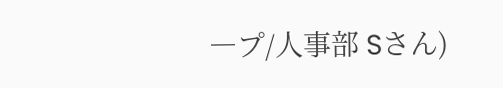―プ/人事部 Sさん)